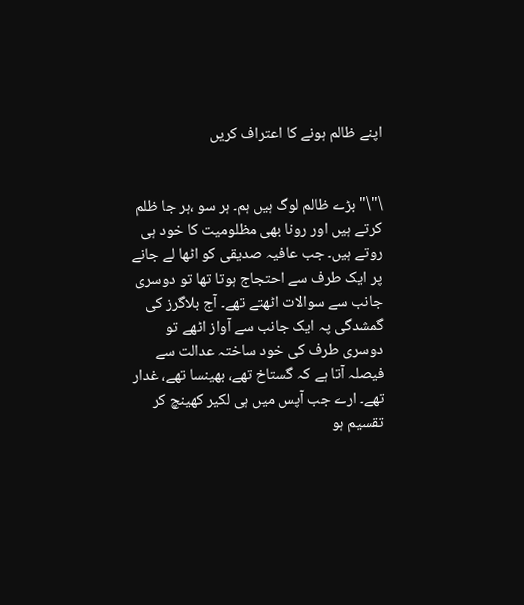اپنے ظالم ہونے کا اعتراف کریں


\"\"بڑے ظالم لوگ ہیں ہم۔ ہر سو ،ہر جا ظلم کرتے ہیں اور رونا بھی مظلومیت کا خود ہی روتے ہیں۔ جب عافیہ صدیقی کو اٹھا لے جانے پر ایک طرف سے احتجاج ہوتا تھا تو دوسری جانب سے سوالات اٹھتے تھے۔ آج بلاگرز کی گمشدگی پہ ایک جانب سے آواز اٹھے تو دوسری طرف کی خود ساختہ عدالت سے فیصلہ آتا ہے کہ گستاخ تھے، بھینسا تھے، غدار تھے۔ ارے جب آپس میں ہی لکیر کھینچ کر تقسیم ہو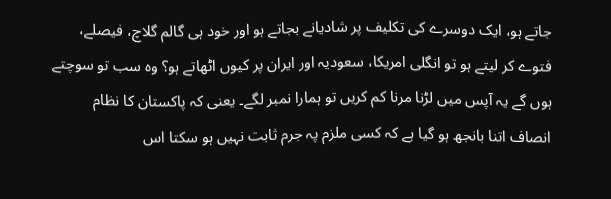جاتے ہو، ایک دوسرے کی تکلیف پر شادیانے بجاتے ہو اور خود ہی گالم گلاچ، فیصلے، فتوے کر لیتے ہو تو انگلی امریکا، سعودیہ اور ایران پر کیوں اٹھاتے ہو؟ وہ سب تو سوچتے ہوں گے یہ آپس میں لڑنا مرنا کم کریں تو ہمارا نمبر لگے۔ یعنی کہ پاکستان کا نظام انصاف اتنا بانجھ ہو گیا ہے کہ کسی ملزم پہ جرم ثابت نہیں ہو سکتا اس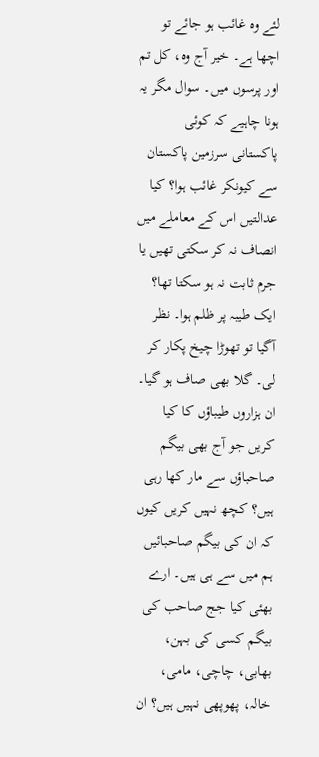لئے وہ غائب ہو جائے تو اچھا ہے۔ خیر آج وہ، کل تم اور پرسوں میں۔ سوال مگر یہ ہونا چاہیے کہ کوئی پاکستانی سرزمین پاکستان سے کیونکر غائب ہوا؟ کیا عدالتیں اس کے معاملے میں انصاف نہ کر سکتی تھیں یا جرم ثابت نہ ہو سکتا تھا؟
ایک طیبہ پر ظلم ہوا۔ نظر آگیا تو تھوڑا چیخ پکار کر لی۔ گلا بھی صاف ہو گیا۔ ان ہزاروں طیباؤں کا کیا کریں جو آج بھی بیگم صاحباؤں سے مار کھا رہی ہیں؟ کچھ نہیں کریں کیوں کہ ان کی بیگم صاحبائیں ہم میں سے ہی ہیں۔ ارے بھئی کیا جج صاحب کی بیگم کسی کی بہن، بھابی، چاچی، مامی، خالہ، پھوپھی نہیں ہیں؟ ان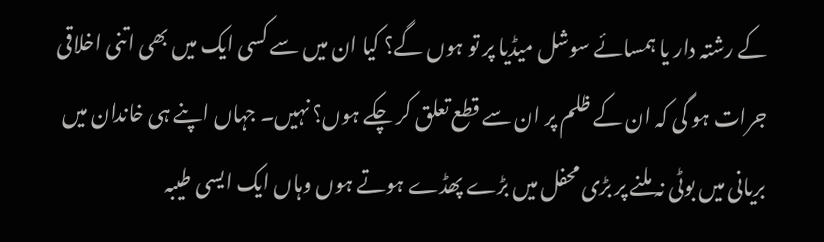کے رشتہ دار یا ہمسائے سوشل میڈیا پر تو ہوں گے؟ کیا ان میں سے کسی ایک میں بھی اتنی اخلاقی جرات ہو گی کہ ان کے ظلم پر ان سے قطع تعلق کر چکے ہوں؟ نہیں۔ جہاں اپنے ہی خاندان میں بریانی میں بوٹی نہ ملنے پر بڑی محفل میں بڑے پھڈے ہوتے ہوں وہاں ایک ایسی طیبہ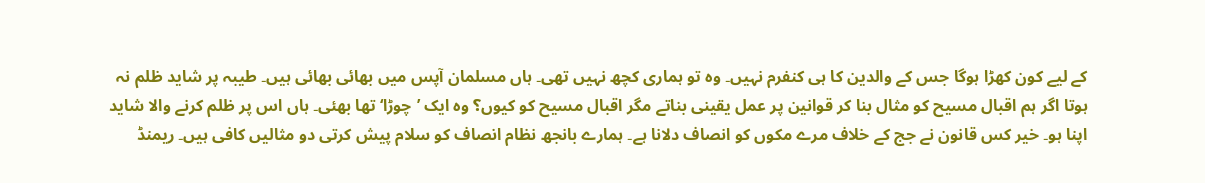کے لیے کون کھڑا ہوگا جس کے والدین کا ہی کنفرم نہیں۔ وہ تو ہماری کچھ نہیں تھی۔ ہاں مسلمان آپس میں بھائی بھائی ہیں۔ طیبہ پر شاید ظلم نہ ہوتا اگر ہم اقبال مسیح کو مثال بنا کر قوانین پر عمل یقینی بناتے مگر اقبال مسیح کو کیوں؟ وہ ایک ’چوڑا‘ تھا بھئی۔ ہاں اس پر ظلم کرنے والا شاید اپنا ہو۔ خیر کس قانون نے جج کے خلاف مرے مکوں کو انصاف دلانا ہے۔ ہمارے بانجھ نظام انصاف کو سلام پیش کرتی دو مثالیں کافی ہیں۔ ریمنڈ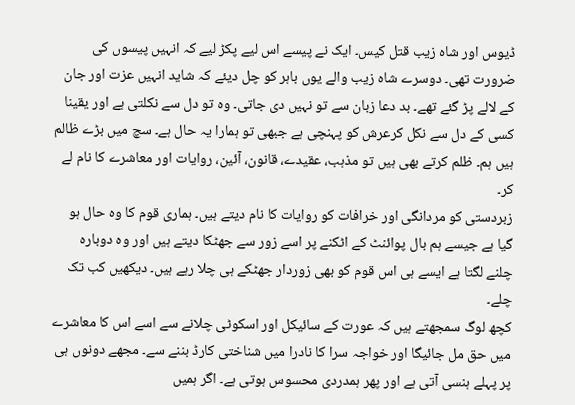ڈیوس اور شاہ زیب قتل کیس۔ ایک نے پیسے اس لیے پکڑ لیے کہ انہیں پیسوں کی ضرورت تھی۔ دوسرے شاہ زیب والے یوں باہر کو چل دیئے کہ شاید انہیں عزت اور جان کے لالے پڑ گئے تھے۔ بد دعا زبان سے تو نہیں دی جاتی۔ وہ تو دل سے نکلتی ہے اور یقینا کسی کے دل سے نکل کرعرش کو پہنچی ہے جبھی تو ہمارا یہ حال ہے۔ سچ میں بڑے ظالم ہیں ہم۔ ظلم کرتے بھی ہیں تو مذہب، عقیدے، قانون، آئین، روایات اور معاشرے کا نام لے کر۔
زبردستی کو مردانگی اور خرافات کو روایات کا نام دیتے ہیں۔ ہماری قوم کا وہ حال ہو گیا ہے جیسے ہم بال پوائنٹ کے اٹکنے پر اسے زور سے جھٹکا دیتے ہیں اور وہ دوبارہ چلنے لگتا ہے ایسے ہی اس قوم کو بھی زوردار جھٹکے ہی چلا رہے ہیں۔ دیکھیں کب تک چلے۔
کچھ لوگ سمجھتے ہیں کہ عورت کے سائیکل اور اسکوٹی چلانے سے اسے اس کا معاشرے میں حق مل جائیگا اور خواجہ سرا کا نادرا میں شناختی کارڈ بننے سے۔ مجھے دونوں ہی پر پہلے ہنسی آتی ہے اور پھر ہمدردی محسوس ہوتی ہے۔ اگر ہمیں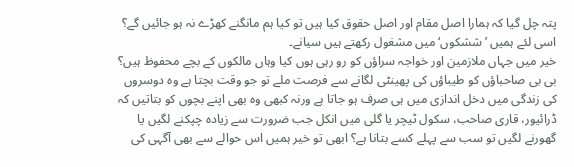پتہ چل گیا کہ ہمارا اصل مقام اور اصل حقوق کیا ہیں تو کیا ہم مانگنے کھڑے نہ ہو جائیں گے؟ اسی لئے ہمیں ’ششکوں‘ میں مشغول رکھتے ہیں سیانے۔
خیر میں جہاں ملازمین اور خواجہ سراؤں کو رو رہی ہوں کیا وہاں مالکوں کے بچے محفوظ ہیں؟ بی بی صاحباؤں کو طیباؤں کی پھینٹی لگانے سے فرصت ملے تو جو وقت بچتا ہے وہ دوسروں کی زندگی میں دخل اندازی میں ہی صرف ہو جاتا ہے ورنہ کبھی وہ بھی اپنے بچوں کو بتاتیں کہ ڈرائیور، قاری صاحب، سکول ٹیچر یا گلی میں انکل جب ضرورت سے زیادہ چپکنے لگیں یا گھورنے لگیں تو سب سے پہلے کسے بتانا ہے؟ ابھی تو خیر ہمیں اس حوالے سے بھی آگہی کی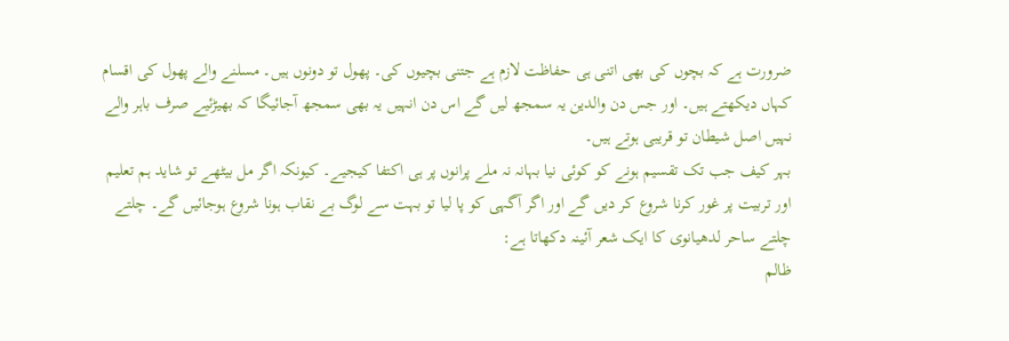ضرورت ہے کہ بچوں کی بھی اتنی ہی حفاظت لازم ہے جتنی بچیوں کی۔ پھول تو دونوں ہیں۔ مسلنے والے پھول کی اقسام کہاں دیکھتے ہیں۔ اور جس دن والدین یہ سمجھ لیں گے اس دن انہیں یہ بھی سمجھ آجائیگا کہ بھیڑئیے صرف باہر والے نہیں اصل شیطان تو قریبی ہوتے ہیں۔
بہر کیف جب تک تقسیم ہونے کو کوئی نیا بہانہ نہ ملے پرانوں پر ہی اکتفا کیجیے۔ کیونکہ اگر مل بیٹھے تو شاید ہم تعلیم اور تربیت پر غور کرنا شروع کر دیں گے اور اگر آگہی کو پا لیا تو بہت سے لوگ بے نقاب ہونا شروع ہوجائیں گے۔ چلتے چلتے ساحر لدھیانوی کا ایک شعر آئینہ دکھاتا ہے:
ظالم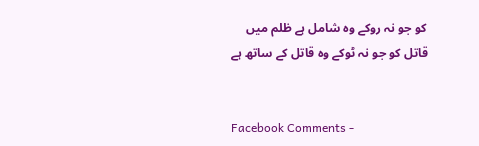کو جو نہ روکے وہ شامل ہے ظلم میں
قاتل کو جو نہ ٹوکے وہ قاتل کے ساتھ ہے


Facebook Comments -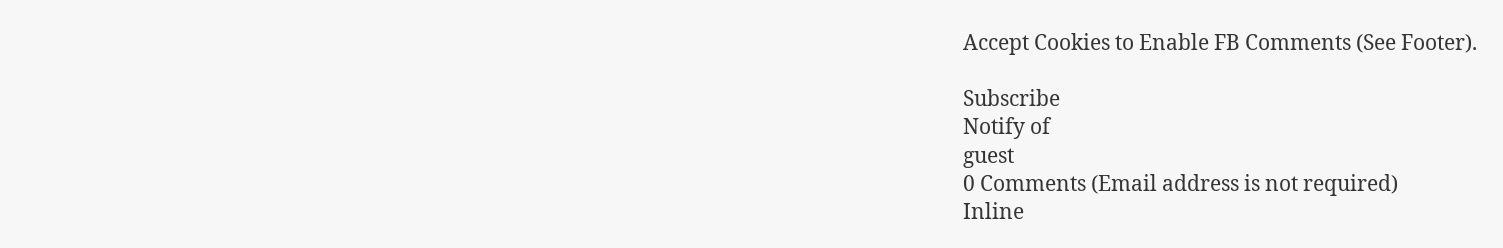Accept Cookies to Enable FB Comments (See Footer).

Subscribe
Notify of
guest
0 Comments (Email address is not required)
Inline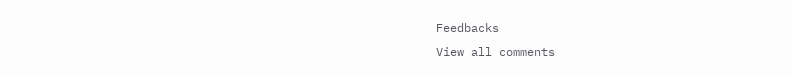Feedbacks
View all comments